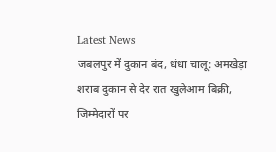Latest News
जबलपुर में दुकान बंद, धंधा चालू: अमखेड़ा शराब दुकान से देर रात खुलेआम बिक्री, जिम्मेदारों पर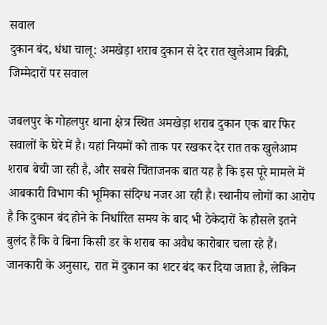सवाल
दुकान बंद, धंधा चालू: अमखेड़ा शराब दुकान से देर रात खुलेआम बिक्री, जिम्मेदारों पर सवाल

जबलपुर के गोहलपुर थाना क्षेत्र स्थित अमखेड़ा शराब दुकान एक बार फिर सवालों के घेरे में है। यहां नियमों को ताक पर रखकर देर रात तक खुलेआम शराब बेची जा रही है, और सबसे चिंताजनक बात यह है कि इस पूरे मामले में आबकारी विभाग की भूमिका संदिग्ध नजर आ रही है। स्थानीय लोगों का आरोप है कि दुकान बंद होने के निर्धारित समय के बाद भी ठेकेदारों के हौसले इतने बुलंद हैं कि वे बिना किसी डर के शराब का अवैध कारोबार चला रहे हैं।
जानकारी के अनुसार, रात में दुकान का शटर बंद कर दिया जाता है, लेकिन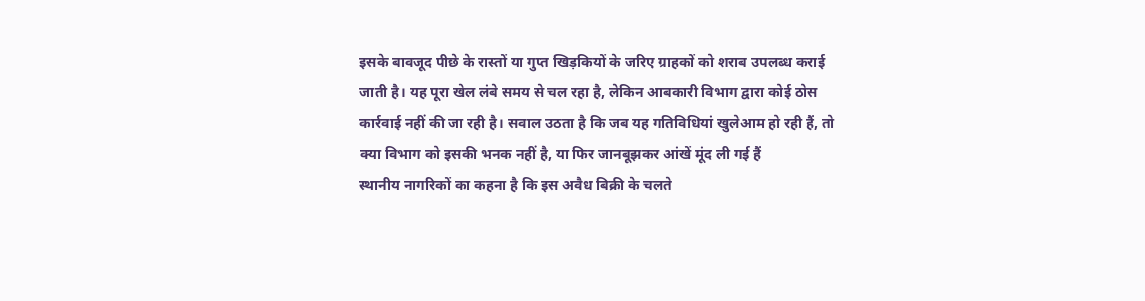इसके बावजूद पीछे के रास्तों या गुप्त खिड़कियों के जरिए ग्राहकों को शराब उपलब्ध कराई जाती है। यह पूरा खेल लंबे समय से चल रहा है, लेकिन आबकारी विभाग द्वारा कोई ठोस कार्रवाई नहीं की जा रही है। सवाल उठता है कि जब यह गतिविधियां खुलेआम हो रही हैं, तो क्या विभाग को इसकी भनक नहीं है, या फिर जानबूझकर आंखें मूंद ली गई हैं
स्थानीय नागरिकों का कहना है कि इस अवैध बिक्री के चलते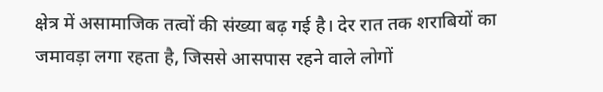क्षेत्र में असामाजिक तत्वों की संख्या बढ़ गई है। देर रात तक शराबियों का जमावड़ा लगा रहता है, जिससे आसपास रहने वाले लोगों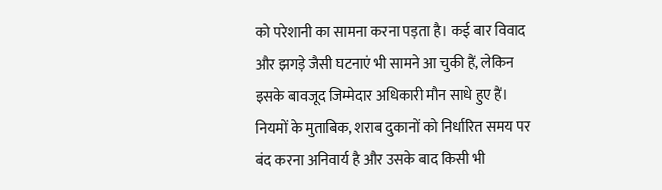को परेशानी का सामना करना पड़ता है। कई बार विवाद और झगड़े जैसी घटनाएं भी सामने आ चुकी हैं, लेकिन इसके बावजूद जिम्मेदार अधिकारी मौन साधे हुए हैं।
नियमों के मुताबिक, शराब दुकानों को निर्धारित समय पर बंद करना अनिवार्य है और उसके बाद किसी भी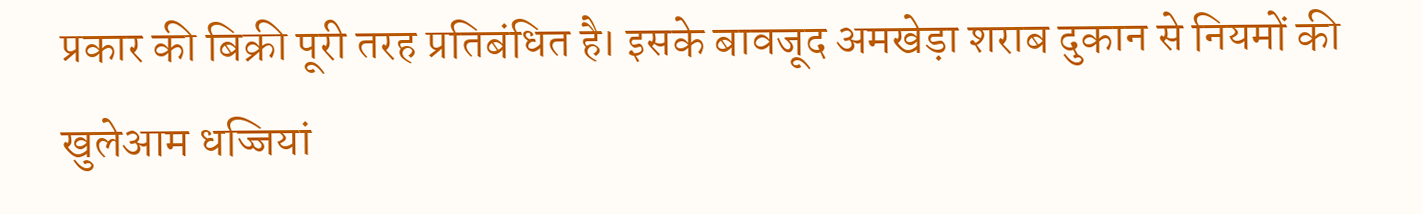प्रकार की बिक्री पूरी तरह प्रतिबंधित है। इसके बावजूद अमखेड़ा शराब दुकान से नियमों की खुलेआम धज्जियां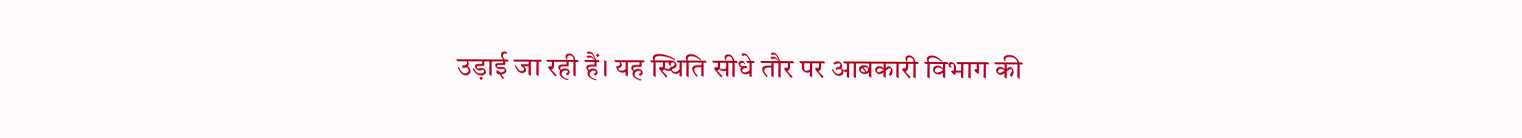उड़ाई जा रही हैं। यह स्थिति सीधे तौर पर आबकारी विभाग की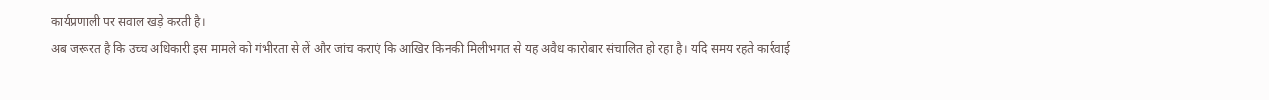कार्यप्रणाली पर सवाल खड़े करती है।
अब जरूरत है कि उच्च अधिकारी इस मामले को गंभीरता से लें और जांच कराएं कि आखिर किनकी मिलीभगत से यह अवैध कारोबार संचालित हो रहा है। यदि समय रहते कार्रवाई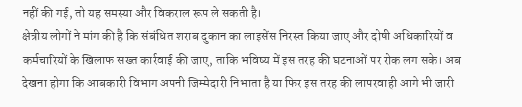नहीं की गई, तो यह समस्या और विकराल रूप ले सकती है।
क्षेत्रीय लोगों ने मांग की है कि संबंधित शराब दुकान का लाइसेंस निरस्त किया जाए और दोषी अधिकारियों व कर्मचारियों के खिलाफ सख्त कार्रवाई की जाए, ताकि भविष्य में इस तरह की घटनाओं पर रोक लग सके। अब देखना होगा कि आबकारी विभाग अपनी जिम्मेदारी निभाता है या फिर इस तरह की लापरवाही आगे भी जारी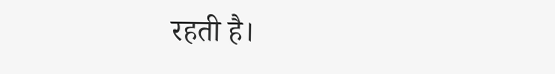रहती है।